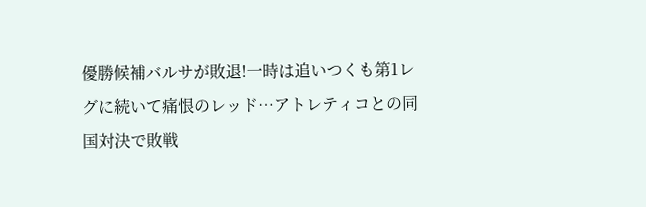優勝候補バルサが敗退!一時は追いつくも第1レグに続いて痛恨のレッド…アトレティコとの同国対決で敗戦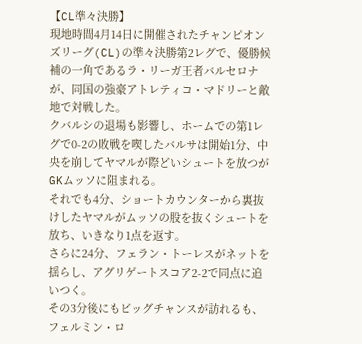【CL準々決勝】
現地時間4月14日に開催されたチャンピオンズリーグ(CL)の準々決勝第2レグで、優勝候補の一角であるラ・リーガ王者バルセロナが、同国の強豪アトレティコ・マドリーと敵地で対戦した。
クバルシの退場も影響し、ホームでの第1レグで0-2の敗戦を喫したバルサは開始1分、中央を崩してヤマルが際どいシュートを放つがGKムッソに阻まれる。
それでも4分、ショートカウンターから裏抜けしたヤマルがムッソの股を抜くシュートを放ち、いきなり1点を返す。
さらに24分、フェラン・トーレスがネットを揺らし、アグリゲートスコア2-2で同点に追いつく。
その3分後にもビッグチャンスが訪れるも、フェルミン・ロ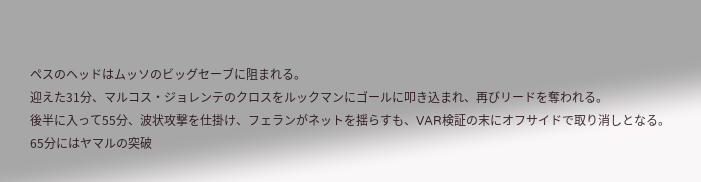ペスのヘッドはムッソのビッグセーブに阻まれる。
迎えた31分、マルコス・ジョレンテのクロスをルックマンにゴールに叩き込まれ、再びリードを奪われる。
後半に入って55分、波状攻撃を仕掛け、フェランがネットを揺らすも、VAR検証の末にオフサイドで取り消しとなる。
65分にはヤマルの突破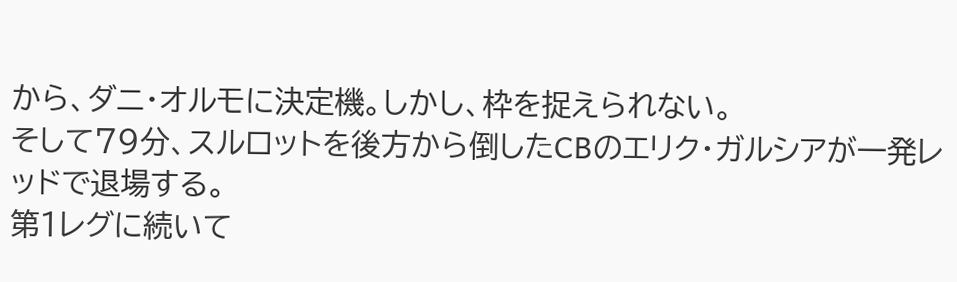から、ダニ・オルモに決定機。しかし、枠を捉えられない。
そして79分、スルロットを後方から倒したCBのエリク・ガルシアが一発レッドで退場する。
第1レグに続いて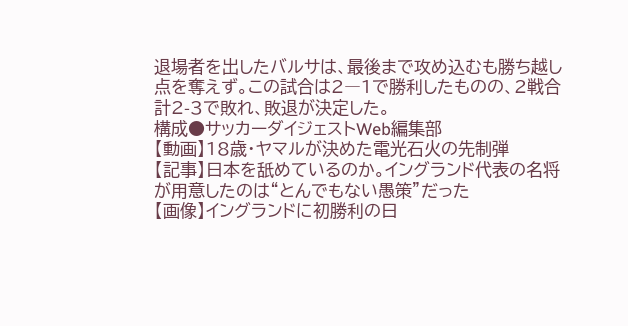退場者を出したバルサは、最後まで攻め込むも勝ち越し点を奪えず。この試合は2―1で勝利したものの、2戦合計2-3で敗れ、敗退が決定した。
構成●サッカーダイジェストWeb編集部
【動画】18歳・ヤマルが決めた電光石火の先制弾
【記事】日本を舐めているのか。イングランド代表の名将が用意したのは“とんでもない愚策”だった
【画像】イングランドに初勝利の日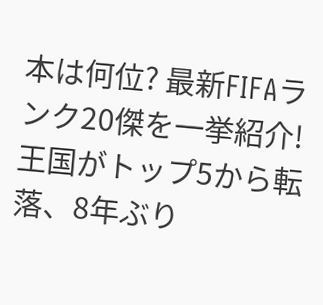本は何位? 最新FIFAランク20傑を一挙紹介!王国がトップ5から転落、8年ぶり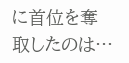に首位を奪取したのは…